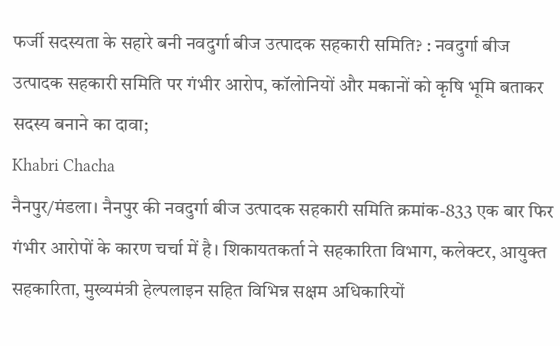फर्जी सदस्यता के सहारे बनी नवदुर्गा बीज उत्पादक सहकारी समिति? : नवदुर्गा बीज उत्पादक सहकारी समिति पर गंभीर आरोप, कॉलोनियों और मकानों को कृषि भूमि बताकर सदस्य बनाने का दावा;
Khabri Chacha
नैनपुर/मंडला। नैनपुर की नवदुर्गा बीज उत्पादक सहकारी समिति क्रमांक-833 एक बार फिर गंभीर आरोपों के कारण चर्चा में है। शिकायतकर्ता ने सहकारिता विभाग, कलेक्टर, आयुक्त सहकारिता, मुख्यमंत्री हेल्पलाइन सहित विभिन्न सक्षम अधिकारियों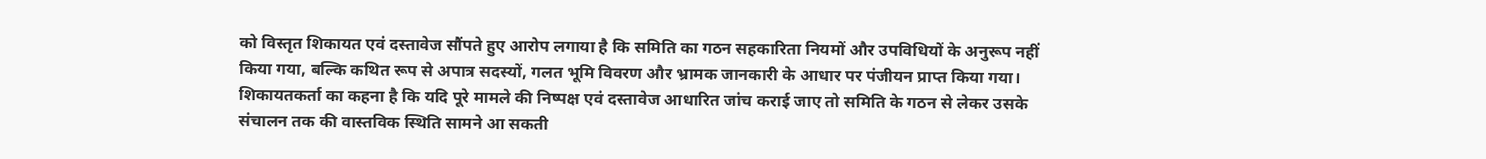को विस्तृत शिकायत एवं दस्तावेज सौंपते हुए आरोप लगाया है कि समिति का गठन सहकारिता नियमों और उपविधियों के अनुरूप नहीं किया गया, बल्कि कथित रूप से अपात्र सदस्यों, गलत भूमि विवरण और भ्रामक जानकारी के आधार पर पंजीयन प्राप्त किया गया। शिकायतकर्ता का कहना है कि यदि पूरे मामले की निष्पक्ष एवं दस्तावेज आधारित जांच कराई जाए तो समिति के गठन से लेकर उसके संचालन तक की वास्तविक स्थिति सामने आ सकती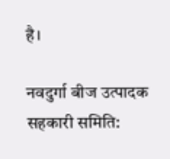है।

नवदुर्गा बीज उत्पादक सहकारी समिति: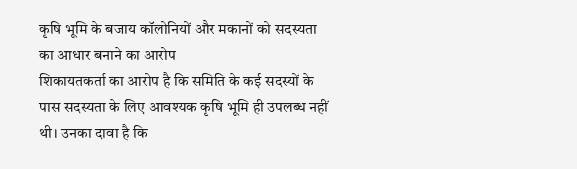कृषि भूमि के बजाय कॉलोनियों और मकानों को सदस्यता का आधार बनाने का आरोप
शिकायतकर्ता का आरोप है कि समिति के कई सदस्यों के पास सदस्यता के लिए आवश्यक कृषि भूमि ही उपलब्ध नहीं थी। उनका दावा है कि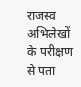राजस्व अभिलेखों के परीक्षण से पता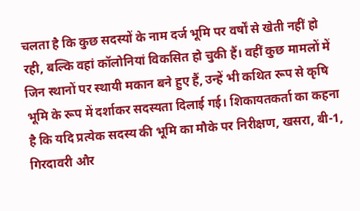चलता है कि कुछ सदस्यों के नाम दर्ज भूमि पर वर्षों से खेती नहीं हो रही, बल्कि वहां कॉलोनियां विकसित हो चुकी हैं। वहीं कुछ मामलों में जिन स्थानों पर स्थायी मकान बने हुए हैं, उन्हें भी कथित रूप से कृषि भूमि के रूप में दर्शाकर सदस्यता दिलाई गई। शिकायतकर्ता का कहना है कि यदि प्रत्येक सदस्य की भूमि का मौके पर निरीक्षण, खसरा, बी-1, गिरदावरी और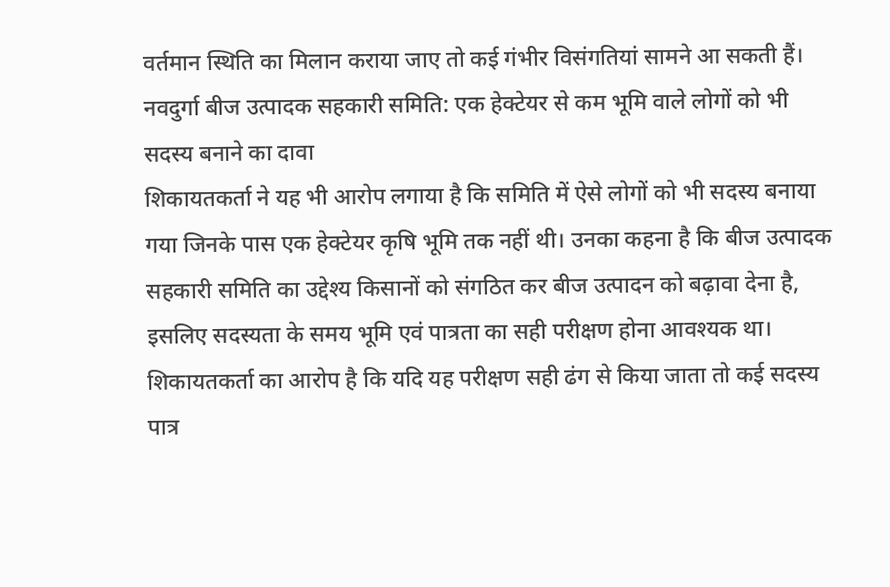वर्तमान स्थिति का मिलान कराया जाए तो कई गंभीर विसंगतियां सामने आ सकती हैं।
नवदुर्गा बीज उत्पादक सहकारी समिति: एक हेक्टेयर से कम भूमि वाले लोगों को भी सदस्य बनाने का दावा
शिकायतकर्ता ने यह भी आरोप लगाया है कि समिति में ऐसे लोगों को भी सदस्य बनाया गया जिनके पास एक हेक्टेयर कृषि भूमि तक नहीं थी। उनका कहना है कि बीज उत्पादक सहकारी समिति का उद्देश्य किसानों को संगठित कर बीज उत्पादन को बढ़ावा देना है, इसलिए सदस्यता के समय भूमि एवं पात्रता का सही परीक्षण होना आवश्यक था। शिकायतकर्ता का आरोप है कि यदि यह परीक्षण सही ढंग से किया जाता तो कई सदस्य पात्र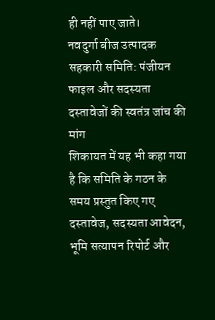ही नहीं पाए जाते।
नवदुर्गा बीज उत्पादक सहकारी समिति: पंजीयन फाइल और सदस्यता दस्तावेजों की स्वतंत्र जांच की मांग
शिकायत में यह भी कहा गया है कि समिति के गठन के समय प्रस्तुत किए गए दस्तावेज, सदस्यता आवेदन, भूमि सत्यापन रिपोर्ट और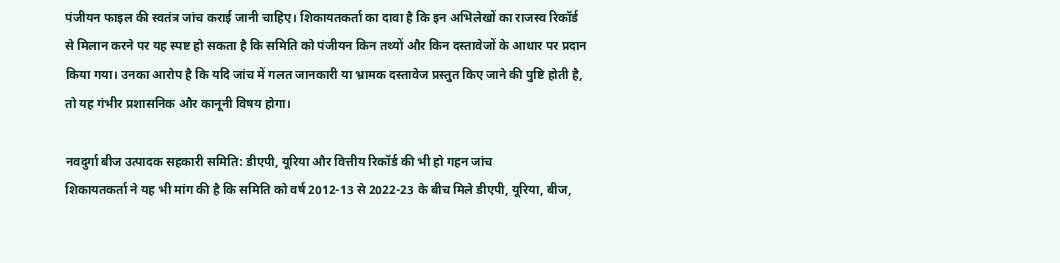पंजीयन फाइल की स्वतंत्र जांच कराई जानी चाहिए। शिकायतकर्ता का दावा है कि इन अभिलेखों का राजस्व रिकॉर्ड से मिलान करने पर यह स्पष्ट हो सकता है कि समिति को पंजीयन किन तथ्यों और किन दस्तावेजों के आधार पर प्रदान किया गया। उनका आरोप है कि यदि जांच में गलत जानकारी या भ्रामक दस्तावेज प्रस्तुत किए जाने की पुष्टि होती है, तो यह गंभीर प्रशासनिक और कानूनी विषय होगा।

नवदुर्गा बीज उत्पादक सहकारी समिति: डीएपी, यूरिया और वित्तीय रिकॉर्ड की भी हो गहन जांच
शिकायतकर्ता ने यह भी मांग की है कि समिति को वर्ष 2012-13 से 2022-23 के बीच मिले डीएपी, यूरिया, बीज,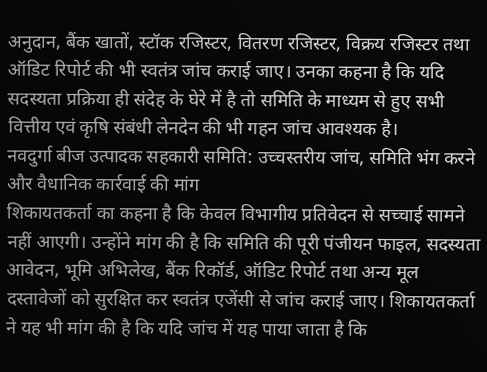अनुदान, बैंक खातों, स्टॉक रजिस्टर, वितरण रजिस्टर, विक्रय रजिस्टर तथा ऑडिट रिपोर्ट की भी स्वतंत्र जांच कराई जाए। उनका कहना है कि यदि सदस्यता प्रक्रिया ही संदेह के घेरे में है तो समिति के माध्यम से हुए सभी वित्तीय एवं कृषि संबंधी लेनदेन की भी गहन जांच आवश्यक है।
नवदुर्गा बीज उत्पादक सहकारी समिति: उच्चस्तरीय जांच, समिति भंग करने और वैधानिक कार्रवाई की मांग
शिकायतकर्ता का कहना है कि केवल विभागीय प्रतिवेदन से सच्चाई सामने नहीं आएगी। उन्होंने मांग की है कि समिति की पूरी पंजीयन फाइल, सदस्यता आवेदन, भूमि अभिलेख, बैंक रिकॉर्ड, ऑडिट रिपोर्ट तथा अन्य मूल दस्तावेजों को सुरक्षित कर स्वतंत्र एजेंसी से जांच कराई जाए। शिकायतकर्ता ने यह भी मांग की है कि यदि जांच में यह पाया जाता है कि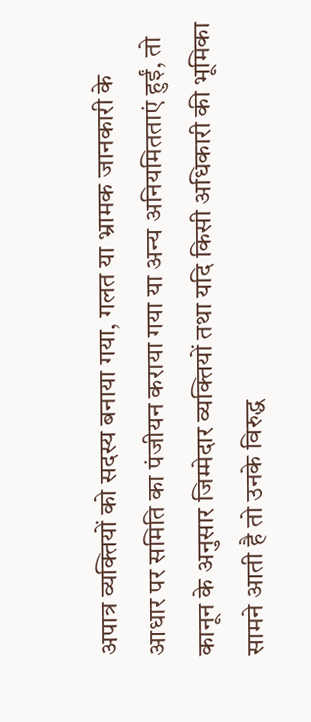अपात्र व्यक्तियों को सदस्य बनाया गया, गलत या भ्रामक जानकारी के आधार पर समिति का पंजीयन कराया गया या अन्य अनियमितताएं हुईं, तो कानून के अनुसार जिम्मेदार व्यक्तियों तथा यदि किसी अधिकारी की भूमिका सामने आती है तो उनके विरुद्ध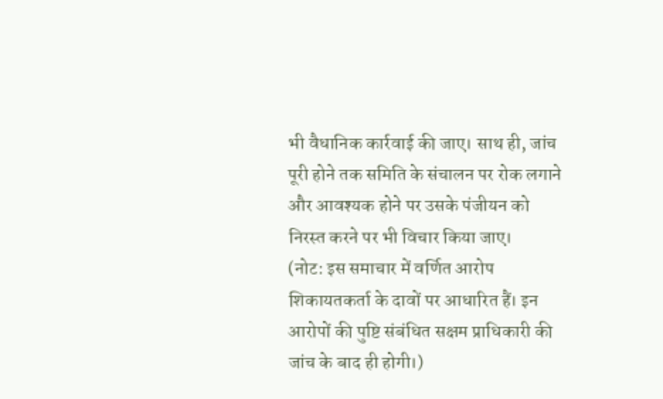भी वैधानिक कार्रवाई की जाए। साथ ही, जांच पूरी होने तक समिति के संचालन पर रोक लगाने और आवश्यक होने पर उसके पंजीयन को निरस्त करने पर भी विचार किया जाए।
(नोट: इस समाचार में वर्णित आरोप शिकायतकर्ता के दावों पर आधारित हैं। इन आरोपों की पुष्टि संबंधित सक्षम प्राधिकारी की जांच के बाद ही होगी।)